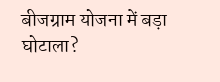बीजग्राम योजना में बड़ा घोटाला?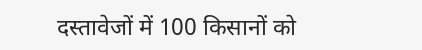दस्तावेजों में 100 किसानों को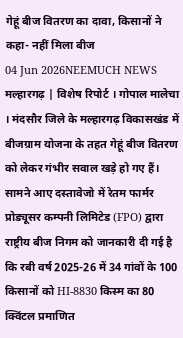गेहूं बीज वितरण का दावा, किसानों ने कहा- नहीं मिला बीज
04 Jun 2026NEEMUCH NEWS
मल्हारगढ़ | विशेष रिपोर्ट । गोपाल मालेचा । मंदसौर जिले के मल्हारगढ़ विकासखंड में बीजग्राम योजना के तहत गेहूं बीज वितरण को लेकर गंभीर सवाल खड़े हो गए हैं। सामने आए दस्तावेजो में रेतम फार्मर प्रोड्यूसर कम्पनी लिमिटेड (FPO) द्वारा राष्ट्रीय बीज निगम को जानकारी दी गई है कि रबी वर्ष 2025-26 में 34 गांवों के 100 किसानों को HI-8830 किस्म का 80 क्विंटल प्रमाणित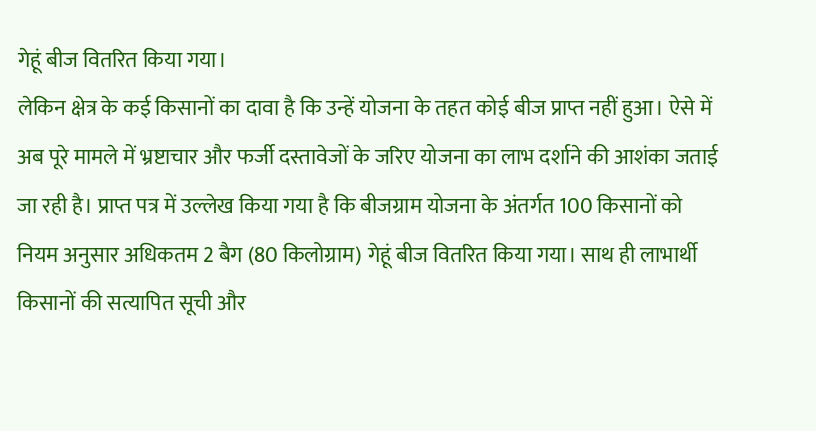गेहूं बीज वितरित किया गया।
लेकिन क्षेत्र के कई किसानों का दावा है कि उन्हें योजना के तहत कोई बीज प्राप्त नहीं हुआ। ऐसे में अब पूरे मामले में भ्रष्टाचार और फर्जी दस्तावेजों के जरिए योजना का लाभ दर्शाने की आशंका जताई जा रही है। प्राप्त पत्र में उल्लेख किया गया है कि बीजग्राम योजना के अंतर्गत 100 किसानों को नियम अनुसार अधिकतम 2 बैग (80 किलोग्राम) गेहूं बीज वितरित किया गया। साथ ही लाभार्थी किसानों की सत्यापित सूची और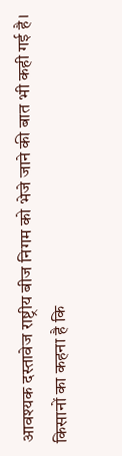आवश्यक दस्तावेज राष्ट्रीय बीज निगम को भेजे जाने की बात भी कही गई है।
किसानों का कहना है कि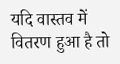यदि वास्तव में वितरण हुआ है तो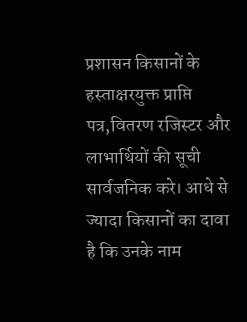प्रशासन किसानों के हस्ताक्षरयुक्त प्राप्ति पत्र,वितरण रजिस्टर और लाभार्थियों की सूची सार्वजनिक करे। आधे से ज्यादा किसानों का दावा है कि उनके नाम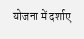योजना में दर्शाए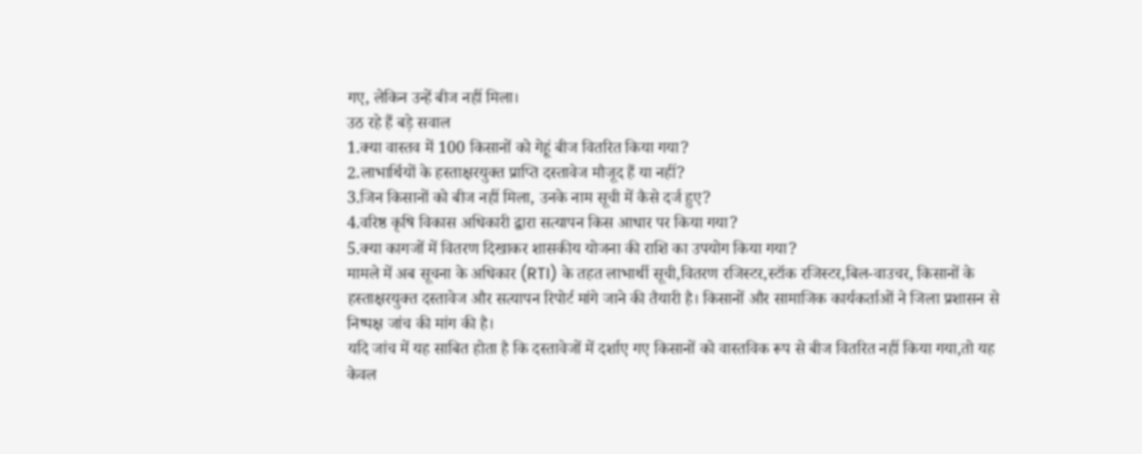गए, लेकिन उन्हें बीज नहीं मिला।
उठ रहे हैं बड़े सवाल
1.क्या वास्तव में 100 किसानों को गेहूं बीज वितरित किया गया?
2.लाभार्थियों के हस्ताक्षरयुक्त प्राप्ति दस्तावेज मौजूद हैं या नहीं?
3.जिन किसानों को बीज नहीं मिला, उनके नाम सूची में कैसे दर्ज हुए?
4.वरिष्ठ कृषि विकास अधिकारी द्वारा सत्यापन किस आधार पर किया गया?
5.क्या कागजों में वितरण दिखाकर शासकीय योजना की राशि का उपयोग किया गया?
मामले में अब सूचना के अधिकार (RTI) के तहत लाभार्थी सूची,वितरण रजिस्टर,स्टॉक रजिस्टर,बिल-वाउचर, किसानों के हस्ताक्षरयुक्त दस्तावेज और सत्यापन रिपोर्ट मांगे जाने की तैयारी है। किसानों और सामाजिक कार्यकर्ताओं ने जिला प्रशासन से निष्पक्ष जांच की मांग की है।
यदि जांच में यह साबित होता है कि दस्तावेजों में दर्शाए गए किसानों को वास्तविक रूप से बीज वितरित नहीं किया गया,तो यह केवल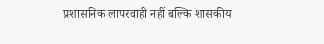प्रशासनिक लापरवाही नहीं बल्कि शासकीय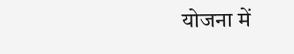योजना में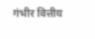गंभीर वित्तीय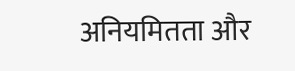अनियमितता और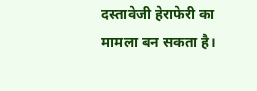दस्तावेजी हेराफेरी का मामला बन सकता है।